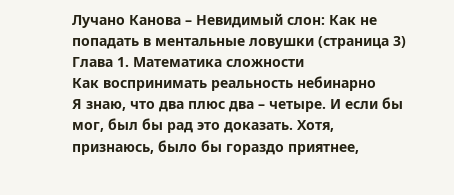Лучано Канова – Невидимый слон: Как не попадать в ментальные ловушки (страница 3)
Глава 1. Математика сложности
Как воспринимать реальность небинарно
Я знаю, что два плюс два – четыре. И если бы мог, был бы рад это доказать. Хотя, признаюсь, было бы гораздо приятнее,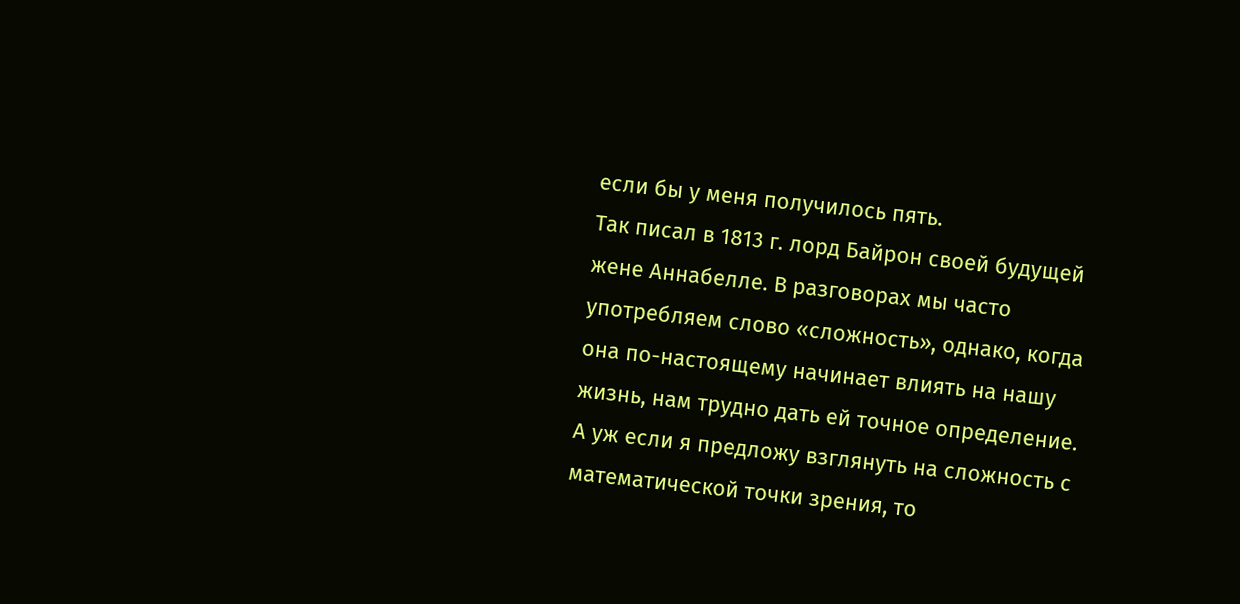если бы у меня получилось пять.
Так писал в 1813 г. лорд Байрон своей будущей жене Аннабелле. В разговорах мы часто употребляем слово «сложность», однако, когда она по-настоящему начинает влиять на нашу жизнь, нам трудно дать ей точное определение. А уж если я предложу взглянуть на сложность с математической точки зрения, то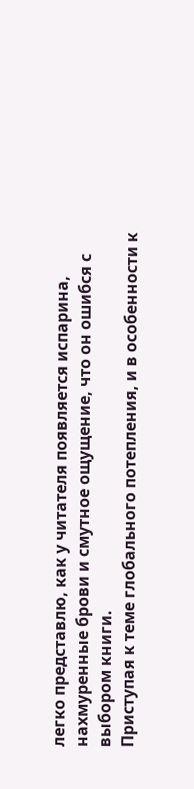легко представлю, как у читателя появляется испарина, нахмуренные брови и смутное ощущение, что он ошибся с выбором книги.
Приступая к теме глобального потепления, и в особенности к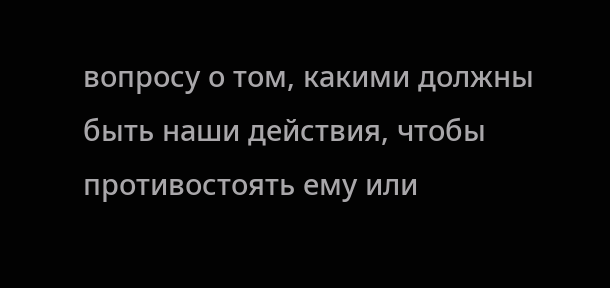вопросу о том, какими должны быть наши действия, чтобы противостоять ему или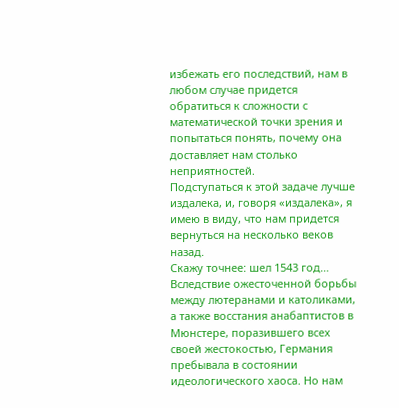избежать его последствий, нам в любом случае придется обратиться к сложности с математической точки зрения и попытаться понять, почему она доставляет нам столько неприятностей.
Подступаться к этой задаче лучше издалека, и, говоря «издалека», я имею в виду, что нам придется вернуться на несколько веков назад.
Скажу точнее: шел 1543 год…
Вследствие ожесточенной борьбы между лютеранами и католиками, а также восстания анабаптистов в Мюнстере, поразившего всех своей жестокостью, Германия пребывала в состоянии идеологического хаоса. Но нам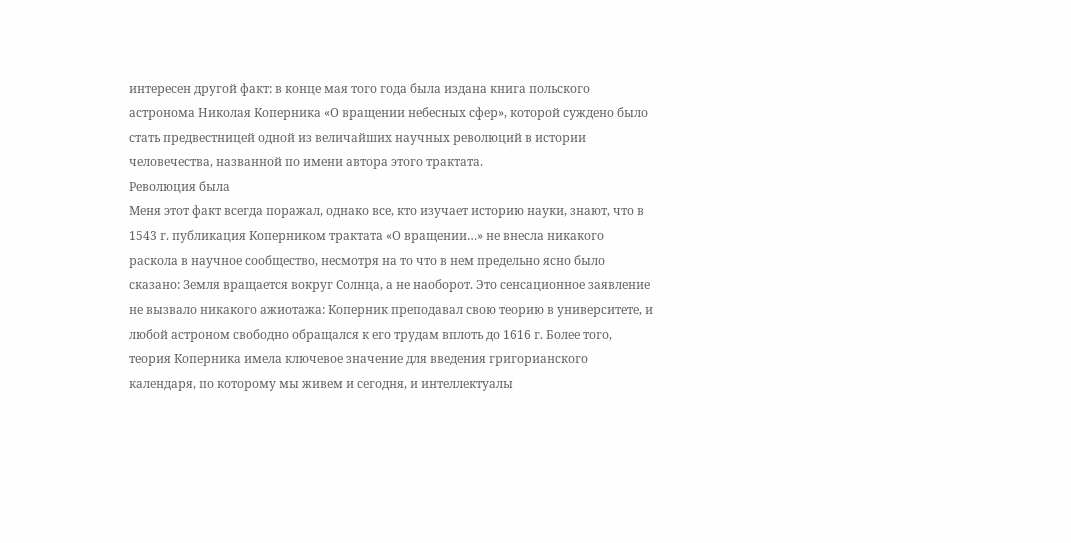интересен другой факт: в конце мая того года была издана книга польского астронома Николая Коперника «О вращении небесных сфер», которой суждено было стать предвестницей одной из величайших научных революций в истории человечества, названной по имени автора этого трактата.
Революция была
Меня этот факт всегда поражал, однако все, кто изучает историю науки, знают, что в 1543 г. публикация Коперником трактата «О вращении…» не внесла никакого раскола в научное сообщество, несмотря на то что в нем предельно ясно было сказано: Земля вращается вокруг Солнца, а не наоборот. Это сенсационное заявление не вызвало никакого ажиотажа: Коперник преподавал свою теорию в университете, и любой астроном свободно обращался к его трудам вплоть до 1616 г. Более того, теория Коперника имела ключевое значение для введения григорианского календаря, по которому мы живем и сегодня, и интеллектуалы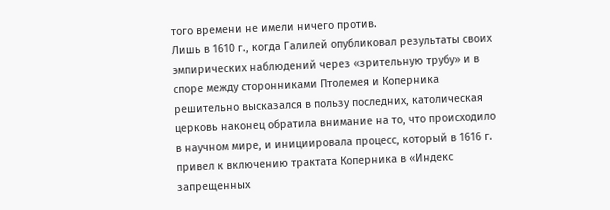того времени не имели ничего против.
Лишь в 1610 г., когда Галилей опубликовал результаты своих эмпирических наблюдений через «зрительную трубу» и в споре между сторонниками Птолемея и Коперника решительно высказался в пользу последних, католическая церковь наконец обратила внимание на то, что происходило в научном мире, и инициировала процесс, который в 1616 г. привел к включению трактата Коперника в «Индекс запрещенных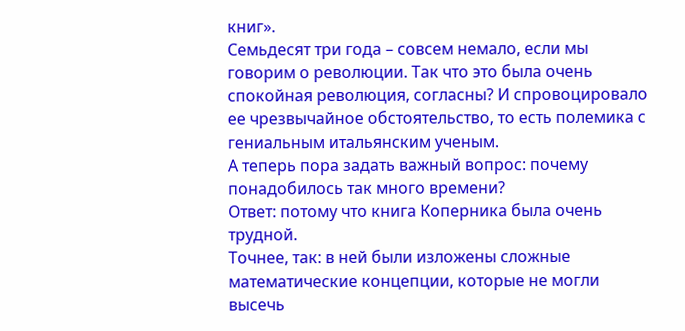книг».
Семьдесят три года – совсем немало, если мы говорим о революции. Так что это была очень спокойная революция, согласны? И спровоцировало ее чрезвычайное обстоятельство, то есть полемика с гениальным итальянским ученым.
А теперь пора задать важный вопрос: почему понадобилось так много времени?
Ответ: потому что книга Коперника была очень трудной.
Точнее, так: в ней были изложены сложные математические концепции, которые не могли высечь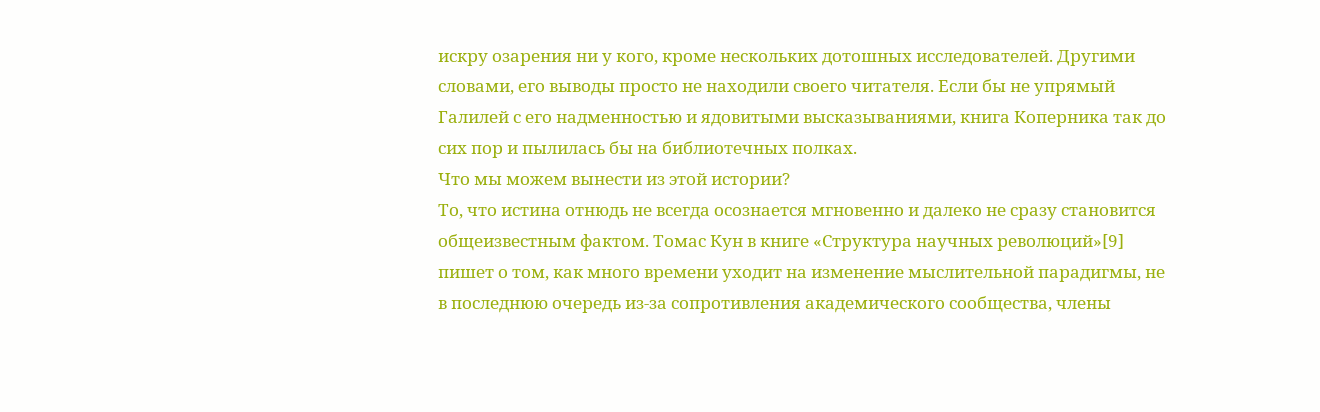искру озарения ни у кого, кроме нескольких дотошных исследователей. Другими словами, его выводы просто не находили своего читателя. Если бы не упрямый Галилей с его надменностью и ядовитыми высказываниями, книга Коперника так до сих пор и пылилась бы на библиотечных полках.
Что мы можем вынести из этой истории?
То, что истина отнюдь не всегда осознается мгновенно и далеко не сразу становится общеизвестным фактом. Томас Кун в книге «Структура научных революций»[9] пишет о том, как много времени уходит на изменение мыслительной парадигмы, не в последнюю очередь из-за сопротивления академического сообщества, члены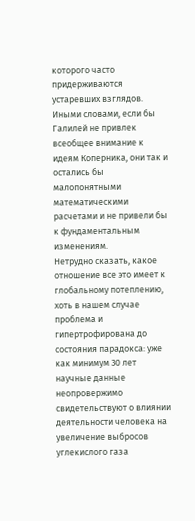которого часто придерживаются устаревших взглядов. Иными словами, если бы Галилей не привлек всеобщее внимание к идеям Коперника, они так и остались бы малопонятными математическими расчетами и не привели бы к фундаментальным изменениям.
Нетрудно сказать, какое отношение все это имеет к глобальному потеплению, хоть в нашем случае проблема и гипертрофирована до состояния парадокса: уже как минимум 30 лет научные данные неопровержимо свидетельствуют о влиянии деятельности человека на увеличение выбросов углекислого газа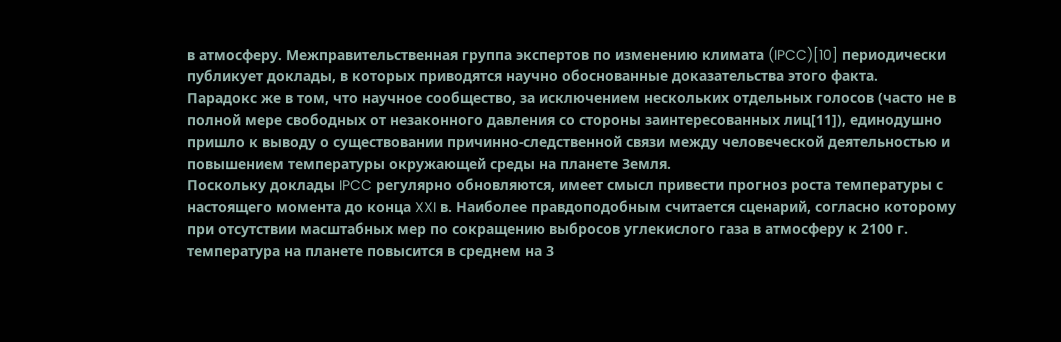в атмосферу. Межправительственная группа экспертов по изменению климата (IPCC)[10] периодически публикует доклады, в которых приводятся научно обоснованные доказательства этого факта.
Парадокс же в том, что научное сообщество, за исключением нескольких отдельных голосов (часто не в полной мере свободных от незаконного давления со стороны заинтересованных лиц[11]), единодушно пришло к выводу о существовании причинно-следственной связи между человеческой деятельностью и повышением температуры окружающей среды на планете Земля.
Поскольку доклады IPCC регулярно обновляются, имеет смысл привести прогноз роста температуры с настоящего момента до конца XXI в. Наиболее правдоподобным считается сценарий, согласно которому при отсутствии масштабных мер по сокращению выбросов углекислого газа в атмосферу к 2100 г. температура на планете повысится в среднем на 3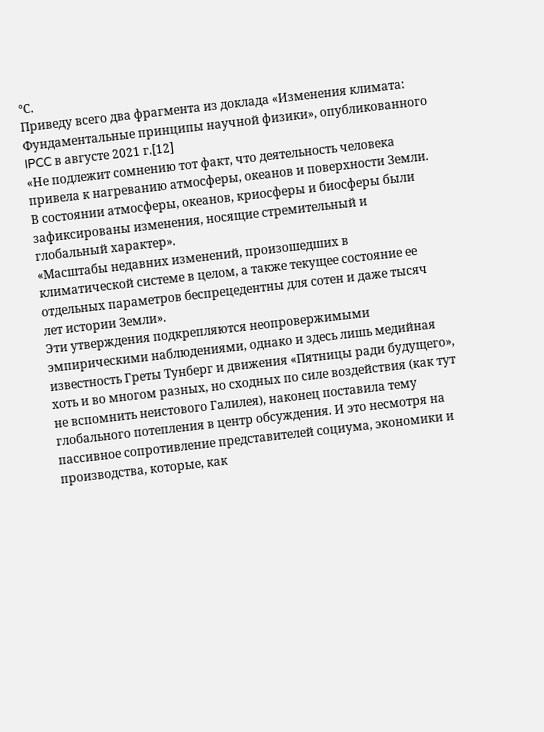℃.
Приведу всего два фрагмента из доклада «Изменения климата: Фундаментальные принципы научной физики», опубликованного IPCC в августе 2021 г.[12]
«Не подлежит сомнению тот факт, что деятельность человека привела к нагреванию атмосферы, океанов и поверхности Земли. В состоянии атмосферы, океанов, криосферы и биосферы были зафиксированы изменения, носящие стремительный и глобальный характер».
«Масштабы недавних изменений, произошедших в климатической системе в целом, а также текущее состояние ее отдельных параметров беспрецедентны для сотен и даже тысяч лет истории Земли».
Эти утверждения подкрепляются неопровержимыми эмпирическими наблюдениями, однако и здесь лишь медийная известность Греты Тунберг и движения «Пятницы ради будущего», хоть и во многом разных, но сходных по силе воздействия (как тут не вспомнить неистового Галилея), наконец поставила тему глобального потепления в центр обсуждения. И это несмотря на пассивное сопротивление представителей социума, экономики и производства, которые, как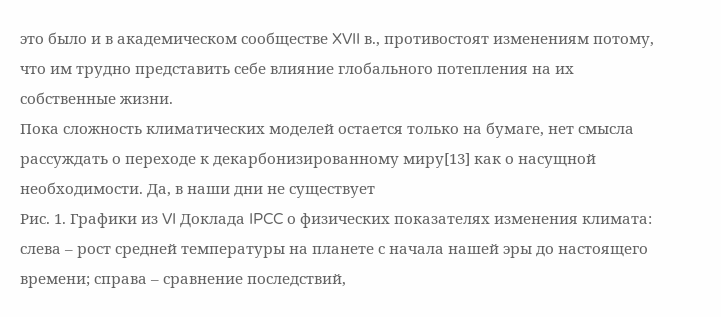это было и в академическом сообществе XVII в., противостоят изменениям потому, что им трудно представить себе влияние глобального потепления на их собственные жизни.
Пока сложность климатических моделей остается только на бумаге, нет смысла рассуждать о переходе к декарбонизированному миру[13] как о насущной необходимости. Да, в наши дни не существует
Рис. 1. Графики из VI Доклада IPCC о физических показателях изменения климата: слева – рост средней температуры на планете с начала нашей эры до настоящего времени; справа – сравнение последствий,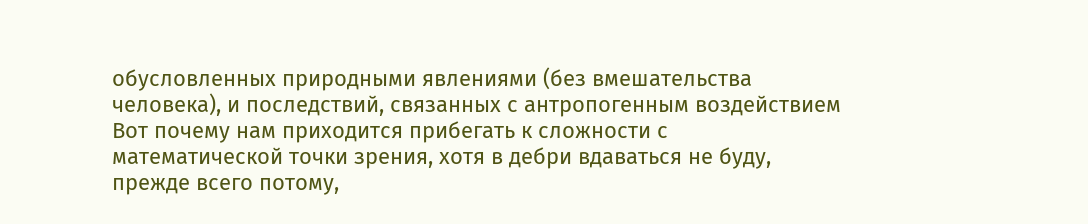обусловленных природными явлениями (без вмешательства человека), и последствий, связанных с антропогенным воздействием
Вот почему нам приходится прибегать к сложности с математической точки зрения, хотя в дебри вдаваться не буду, прежде всего потому,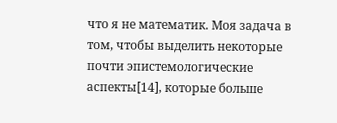что я не математик. Моя задача в том, чтобы выделить некоторые почти эпистемологические аспекты[14], которые больше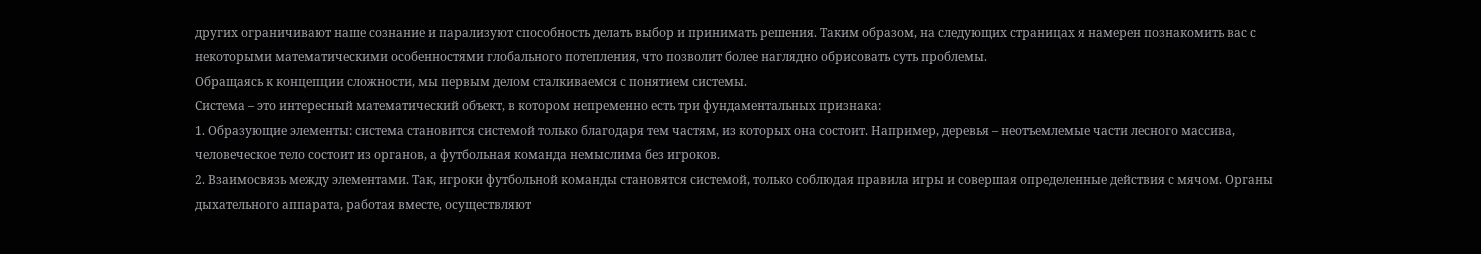других ограничивают наше сознание и парализуют способность делать выбор и принимать решения. Таким образом, на следующих страницах я намерен познакомить вас с некоторыми математическими особенностями глобального потепления, что позволит более наглядно обрисовать суть проблемы.
Обращаясь к концепции сложности, мы первым делом сталкиваемся с понятием системы.
Система – это интересный математический объект, в котором непременно есть три фундаментальных признака:
1. Образующие элементы: система становится системой только благодаря тем частям, из которых она состоит. Например, деревья – неотъемлемые части лесного массива, человеческое тело состоит из органов, а футбольная команда немыслима без игроков.
2. Взаимосвязь между элементами. Так, игроки футбольной команды становятся системой, только соблюдая правила игры и совершая определенные действия с мячом. Органы дыхательного аппарата, работая вместе, осуществляют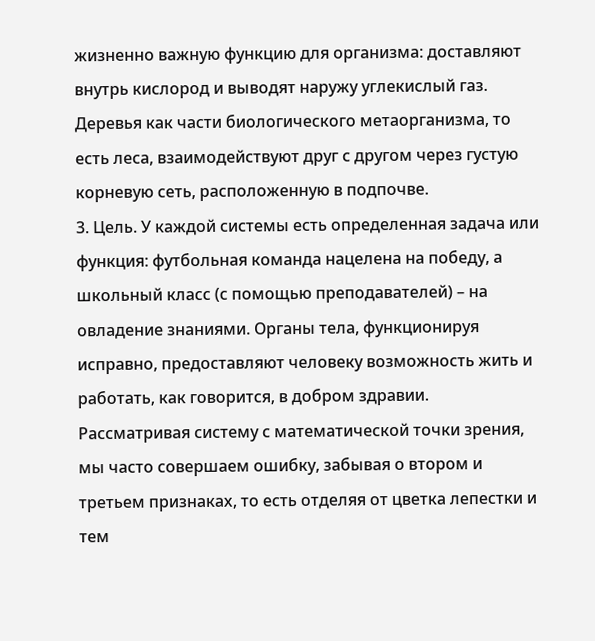жизненно важную функцию для организма: доставляют внутрь кислород и выводят наружу углекислый газ. Деревья как части биологического метаорганизма, то есть леса, взаимодействуют друг с другом через густую корневую сеть, расположенную в подпочве.
3. Цель. У каждой системы есть определенная задача или функция: футбольная команда нацелена на победу, а школьный класс (с помощью преподавателей) – на овладение знаниями. Органы тела, функционируя исправно, предоставляют человеку возможность жить и работать, как говорится, в добром здравии.
Рассматривая систему с математической точки зрения, мы часто совершаем ошибку, забывая о втором и третьем признаках, то есть отделяя от цветка лепестки и тем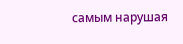самым нарушая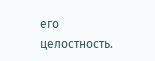его целостность.